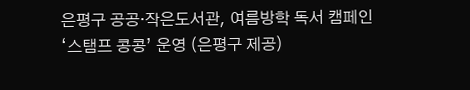은평구 공공·작은도서관, 여름방학 독서 캠페인 ‘스탬프 콩콩’ 운영 (은평구 제공)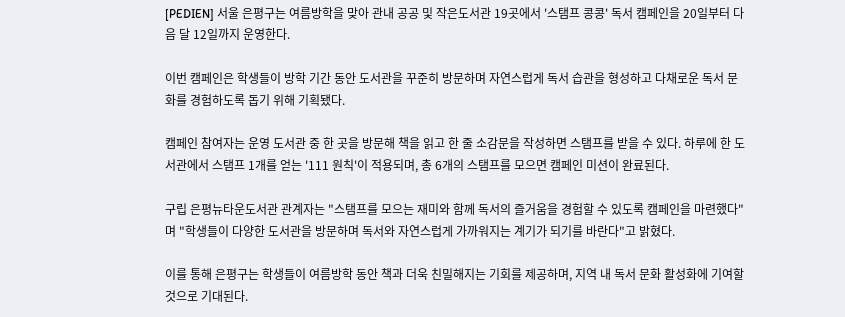[PEDIEN] 서울 은평구는 여름방학을 맞아 관내 공공 및 작은도서관 19곳에서 '스탬프 콩콩' 독서 캠페인을 20일부터 다음 달 12일까지 운영한다.

이번 캠페인은 학생들이 방학 기간 동안 도서관을 꾸준히 방문하며 자연스럽게 독서 습관을 형성하고 다채로운 독서 문화를 경험하도록 돕기 위해 기획됐다.

캠페인 참여자는 운영 도서관 중 한 곳을 방문해 책을 읽고 한 줄 소감문을 작성하면 스탬프를 받을 수 있다. 하루에 한 도서관에서 스탬프 1개를 얻는 '111 원칙'이 적용되며, 총 6개의 스탬프를 모으면 캠페인 미션이 완료된다.

구립 은평뉴타운도서관 관계자는 "스탬프를 모으는 재미와 함께 독서의 즐거움을 경험할 수 있도록 캠페인을 마련했다"며 "학생들이 다양한 도서관을 방문하며 독서와 자연스럽게 가까워지는 계기가 되기를 바란다"고 밝혔다.

이를 통해 은평구는 학생들이 여름방학 동안 책과 더욱 친밀해지는 기회를 제공하며, 지역 내 독서 문화 활성화에 기여할 것으로 기대된다.